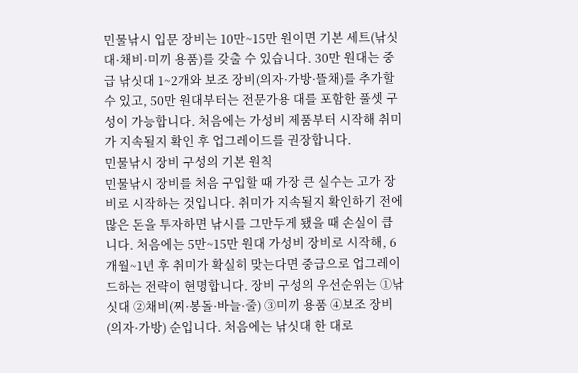민물낚시 입문 장비는 10만~15만 원이면 기본 세트(낚싯대·채비·미끼 용품)를 갖출 수 있습니다. 30만 원대는 중급 낚싯대 1~2개와 보조 장비(의자·가방·뜰채)를 추가할 수 있고, 50만 원대부터는 전문가용 대를 포함한 풀셋 구성이 가능합니다. 처음에는 가성비 제품부터 시작해 취미가 지속될지 확인 후 업그레이드를 권장합니다.
민물낚시 장비 구성의 기본 원칙
민물낚시 장비를 처음 구입할 때 가장 큰 실수는 고가 장비로 시작하는 것입니다. 취미가 지속될지 확인하기 전에 많은 돈을 투자하면 낚시를 그만두게 됐을 때 손실이 큽니다. 처음에는 5만~15만 원대 가성비 장비로 시작해, 6개월~1년 후 취미가 확실히 맞는다면 중급으로 업그레이드하는 전략이 현명합니다. 장비 구성의 우선순위는 ①낚싯대 ②채비(찌·봉돌·바늘·줄) ③미끼 용품 ④보조 장비(의자·가방) 순입니다. 처음에는 낚싯대 한 대로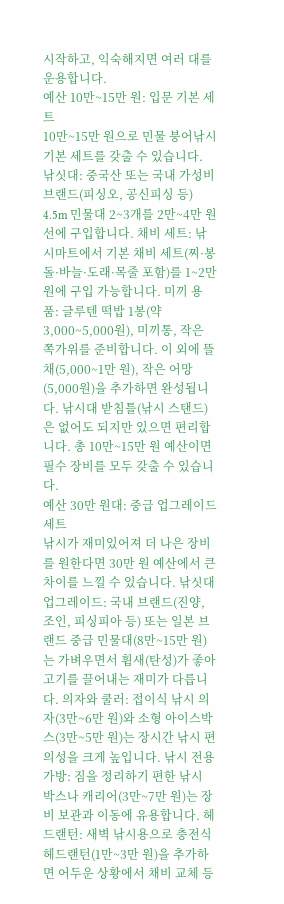시작하고, 익숙해지면 여러 대를 운용합니다.
예산 10만~15만 원: 입문 기본 세트
10만~15만 원으로 민물 붕어낚시 기본 세트를 갖출 수 있습니다. 낚싯대: 중국산 또는 국내 가성비 브랜드(피싱오, 공신피싱 등) 4.5m 민물대 2~3개를 2만~4만 원 선에 구입합니다. 채비 세트: 낚시마트에서 기본 채비 세트(찌·봉돌·바늘·도래·목줄 포함)를 1~2만 원에 구입 가능합니다. 미끼 용품: 글루텐 떡밥 1봉(약 3,000~5,000원), 미끼통, 작은 쪽가위를 준비합니다. 이 외에 뜰채(5,000~1만 원), 작은 어망(5,000원)을 추가하면 완성됩니다. 낚시대 받침틀(낚시 스탠드)은 없어도 되지만 있으면 편리합니다. 총 10만~15만 원 예산이면 필수 장비를 모두 갖출 수 있습니다.
예산 30만 원대: 중급 업그레이드 세트
낚시가 재미있어져 더 나은 장비를 원한다면 30만 원 예산에서 큰 차이를 느낄 수 있습니다. 낚싯대 업그레이드: 국내 브랜드(진양, 조인, 피싱피아 등) 또는 일본 브랜드 중급 민물대(8만~15만 원)는 가벼우면서 휨새(탄성)가 좋아 고기를 끌어내는 재미가 다릅니다. 의자와 쿨러: 접이식 낚시 의자(3만~6만 원)와 소형 아이스박스(3만~5만 원)는 장시간 낚시 편의성을 크게 높입니다. 낚시 전용 가방: 짐을 정리하기 편한 낚시 박스나 캐리어(3만~7만 원)는 장비 보관과 이동에 유용합니다. 헤드랜턴: 새벽 낚시용으로 충전식 헤드랜턴(1만~3만 원)을 추가하면 어두운 상황에서 채비 교체 등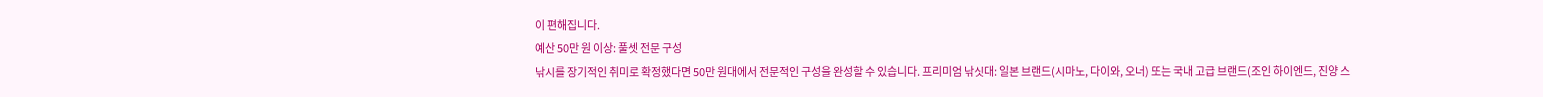이 편해집니다.
예산 50만 원 이상: 풀셋 전문 구성
낚시를 장기적인 취미로 확정했다면 50만 원대에서 전문적인 구성을 완성할 수 있습니다. 프리미엄 낚싯대: 일본 브랜드(시마노, 다이와, 오너) 또는 국내 고급 브랜드(조인 하이엔드, 진양 스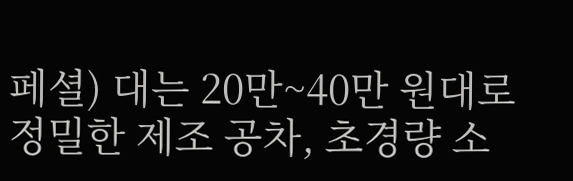페셜) 대는 20만~40만 원대로 정밀한 제조 공차, 초경량 소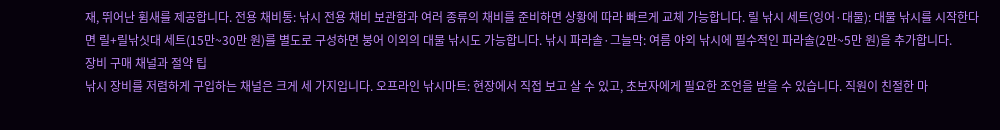재, 뛰어난 휨새를 제공합니다. 전용 채비통: 낚시 전용 채비 보관함과 여러 종류의 채비를 준비하면 상황에 따라 빠르게 교체 가능합니다. 릴 낚시 세트(잉어·대물): 대물 낚시를 시작한다면 릴+릴낚싯대 세트(15만~30만 원)를 별도로 구성하면 붕어 이외의 대물 낚시도 가능합니다. 낚시 파라솔·그늘막: 여름 야외 낚시에 필수적인 파라솔(2만~5만 원)을 추가합니다.
장비 구매 채널과 절약 팁
낚시 장비를 저렴하게 구입하는 채널은 크게 세 가지입니다. 오프라인 낚시마트: 현장에서 직접 보고 살 수 있고, 초보자에게 필요한 조언을 받을 수 있습니다. 직원이 친절한 마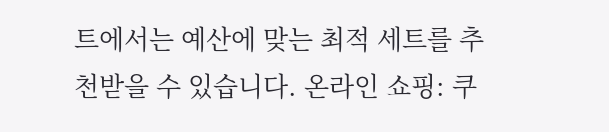트에서는 예산에 맞는 최적 세트를 추천받을 수 있습니다. 온라인 쇼핑: 쿠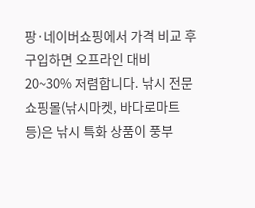팡·네이버쇼핑에서 가격 비교 후 구입하면 오프라인 대비 20~30% 저렴합니다. 낚시 전문 쇼핑몰(낚시마켓, 바다로마트 등)은 낚시 특화 상품이 풍부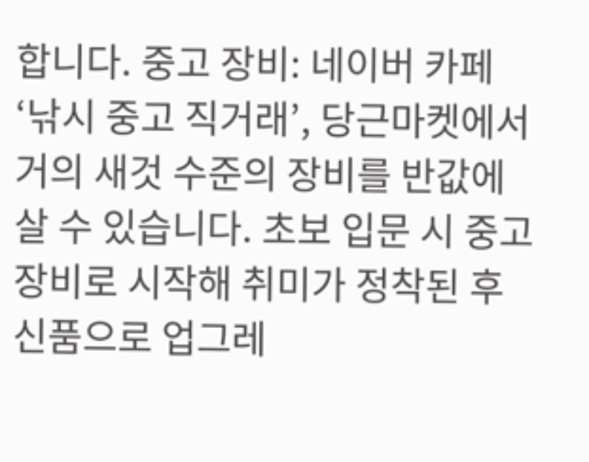합니다. 중고 장비: 네이버 카페 ‘낚시 중고 직거래’, 당근마켓에서 거의 새것 수준의 장비를 반값에 살 수 있습니다. 초보 입문 시 중고 장비로 시작해 취미가 정착된 후 신품으로 업그레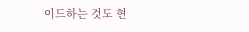이드하는 것도 현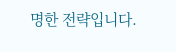명한 전략입니다.